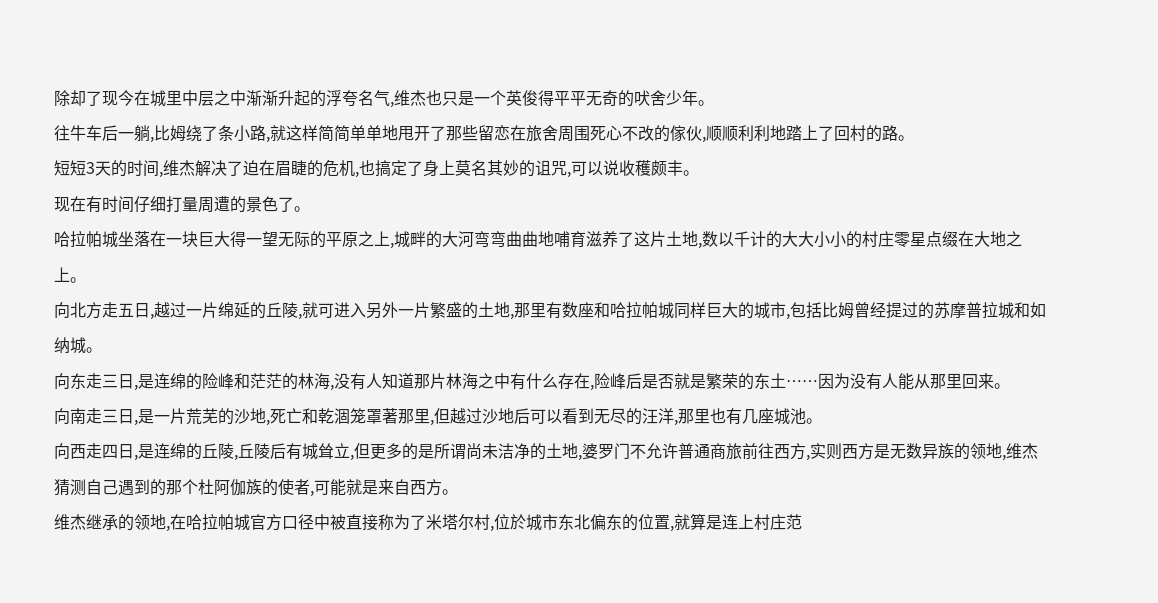除却了现今在城里中层之中渐渐升起的浮夸名气,维杰也只是一个英俊得平平无奇的吠舍少年。
往牛车后一躺,比姆绕了条小路,就这样简简单单地甩开了那些留恋在旅舍周围死心不改的傢伙,顺顺利利地踏上了回村的路。
短短3天的时间,维杰解决了迫在眉睫的危机,也搞定了身上莫名其妙的诅咒,可以说收穫颇丰。
现在有时间仔细打量周遭的景色了。
哈拉帕城坐落在一块巨大得一望无际的平原之上,城畔的大河弯弯曲曲地哺育滋养了这片土地,数以千计的大大小小的村庄零星点缀在大地之上。
向北方走五日,越过一片绵延的丘陵,就可进入另外一片繁盛的土地,那里有数座和哈拉帕城同样巨大的城市,包括比姆曾经提过的苏摩普拉城和如纳城。
向东走三日,是连绵的险峰和茫茫的林海,没有人知道那片林海之中有什么存在,险峰后是否就是繁荣的东土……因为没有人能从那里回来。
向南走三日,是一片荒芜的沙地,死亡和乾涸笼罩著那里,但越过沙地后可以看到无尽的汪洋,那里也有几座城池。
向西走四日,是连绵的丘陵,丘陵后有城耸立,但更多的是所谓尚未洁净的土地,婆罗门不允许普通商旅前往西方,实则西方是无数异族的领地,维杰猜测自己遇到的那个杜阿伽族的使者,可能就是来自西方。
维杰继承的领地,在哈拉帕城官方口径中被直接称为了米塔尔村,位於城市东北偏东的位置,就算是连上村庄范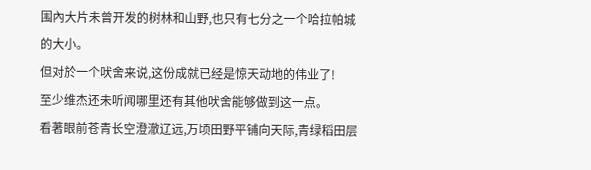围內大片未曾开发的树林和山野,也只有七分之一个哈拉帕城的大小。
但对於一个吠舍来说,这份成就已经是惊天动地的伟业了!
至少维杰还未听闻哪里还有其他吠舍能够做到这一点。
看著眼前苍青长空澄澈辽远,万顷田野平铺向天际,青绿稻田层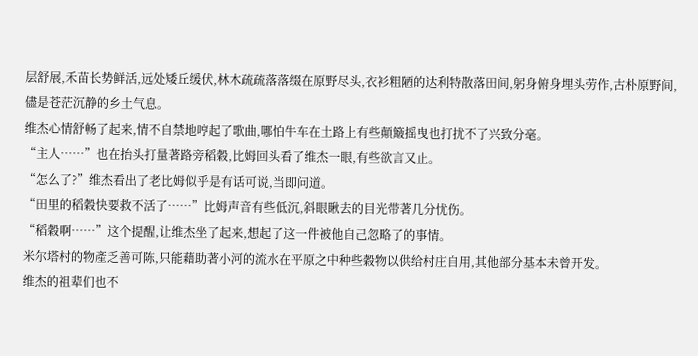层舒展,禾苗长势鲜活,远处矮丘缓伏,林木疏疏落落缀在原野尽头,衣衫粗陋的达利特散落田间,躬身俯身埋头劳作,古朴原野间,儘是苍茫沉静的乡土气息。
维杰心情舒畅了起来,情不自禁地哼起了歌曲,哪怕牛车在土路上有些顛簸摇曳也打扰不了兴致分毫。
“主人……”也在抬头打量著路旁稻穀,比姆回头看了维杰一眼,有些欲言又止。
“怎么了?”维杰看出了老比姆似乎是有话可说,当即问道。
“田里的稻穀快要救不活了……”比姆声音有些低沉,斜眼瞅去的目光带著几分忧伤。
“稻穀啊……”这个提醒,让维杰坐了起来,想起了这一件被他自己忽略了的事情。
米尔塔村的物產乏善可陈,只能藉助著小河的流水在平原之中种些穀物以供给村庄自用,其他部分基本未曾开发。
维杰的祖辈们也不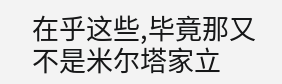在乎这些,毕竟那又不是米尔塔家立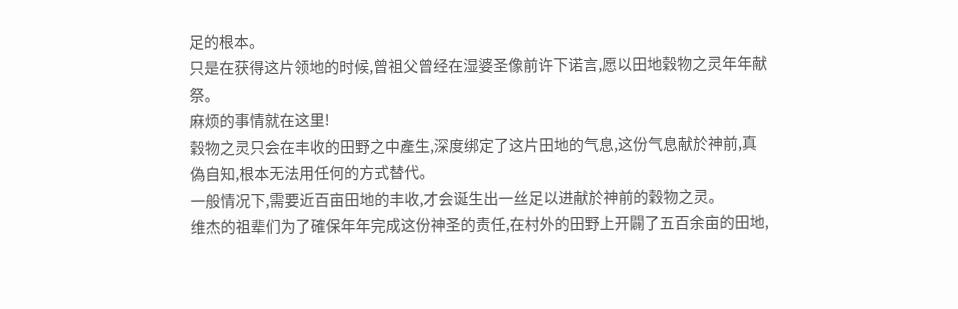足的根本。
只是在获得这片领地的时候,曾祖父曾经在湿婆圣像前许下诺言,愿以田地穀物之灵年年献祭。
麻烦的事情就在这里!
穀物之灵只会在丰收的田野之中產生,深度绑定了这片田地的气息,这份气息献於神前,真偽自知,根本无法用任何的方式替代。
一般情况下,需要近百亩田地的丰收,才会诞生出一丝足以进献於神前的穀物之灵。
维杰的祖辈们为了確保年年完成这份神圣的责任,在村外的田野上开闢了五百余亩的田地,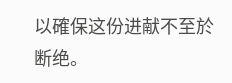以確保这份进献不至於断绝。